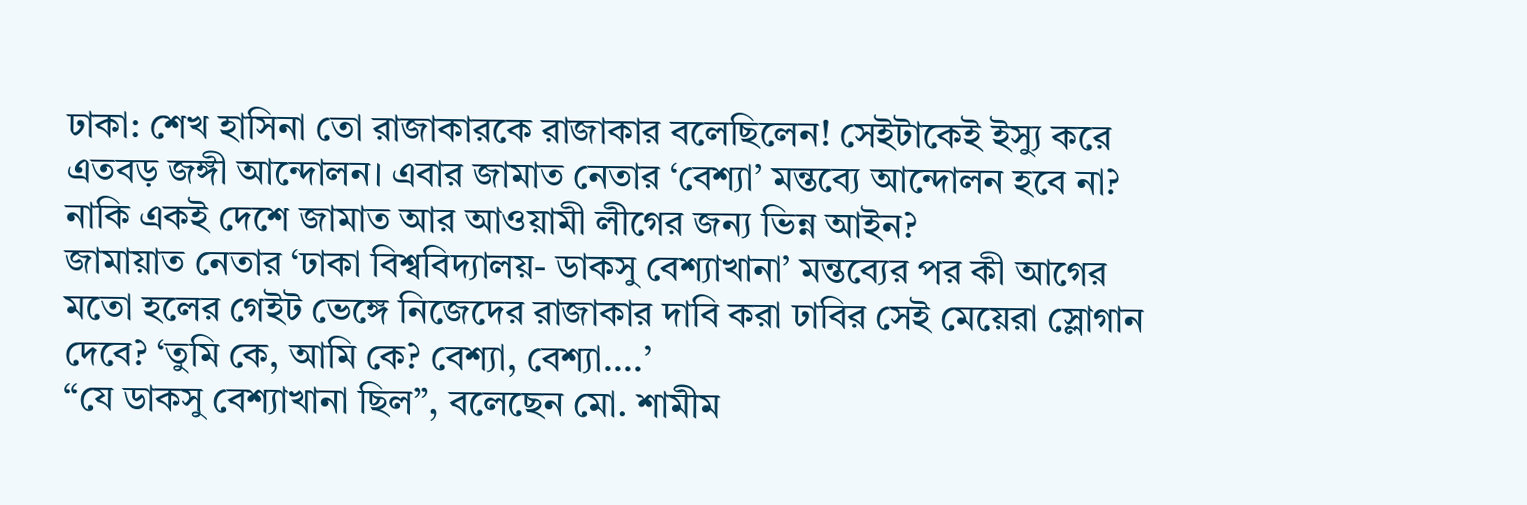ঢাকা: শেখ হাসিনা তো রাজাকারকে রাজাকার বলেছিলেন! সেইটাকেই ইস্যু করে এতবড় জঙ্গী আন্দোলন। এবার জামাত নেতার ‘বেশ্যা’ মন্তব্যে আন্দোলন হবে না? নাকি একই দেশে জামাত আর আওয়ামী লীগের জন্য ভিন্ন আইন?
জামায়াত নেতার ‘ঢাকা বিশ্ববিদ্যালয়- ডাকসু বেশ্যাখানা’ মন্তব্যের পর কী আগের মতো হলের গেইট ভেঙ্গে নিজেদের রাজাকার দাবি করা ঢাবির সেই মেয়েরা স্লোগান দেবে? ‘তুমি কে, আমি কে? বেশ্যা, বেশ্যা….’
“যে ডাকসু বেশ্যাখানা ছিল”, বলেছেন মো. শামীম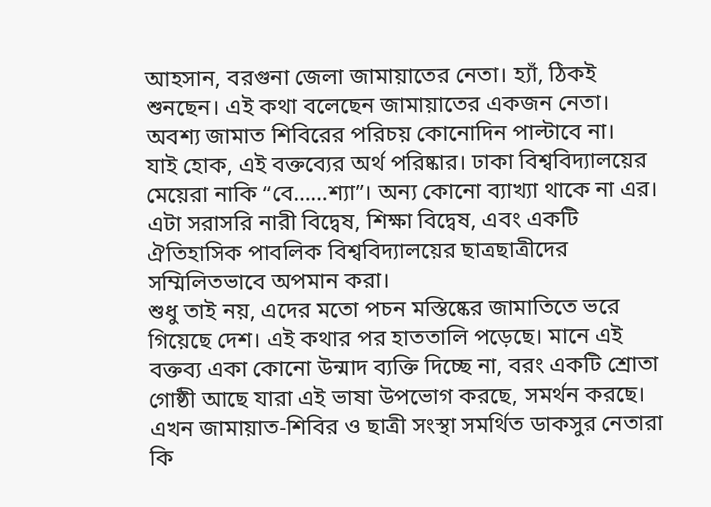আহসান, বরগুনা জেলা জামায়াতের নেতা। হ্যাঁ, ঠিকই শুনছেন। এই কথা বলেছেন জামায়াতের একজন নেতা।
অবশ্য জামাত শিবিরের পরিচয় কোনোদিন পাল্টাবে না।
যাই হোক, এই বক্তব্যের অর্থ পরিষ্কার। ঢাকা বিশ্ববিদ্যালয়ের মেয়েরা নাকি “বে……শ্যা”। অন্য কোনো ব্যাখ্যা থাকে না এর।
এটা সরাসরি নারী বিদ্বেষ, শিক্ষা বিদ্বেষ, এবং একটি ঐতিহাসিক পাবলিক বিশ্ববিদ্যালয়ের ছাত্রছাত্রীদের সম্মিলিতভাবে অপমান করা।
শুধু তাই নয়, এদের মতো পচন মস্তিষ্কের জামাতিতে ভরে গিয়েছে দেশ। এই কথার পর হাততালি পড়েছে। মানে এই বক্তব্য একা কোনো উন্মাদ ব্যক্তি দিচ্ছে না, বরং একটি শ্রোতা গোষ্ঠী আছে যারা এই ভাষা উপভোগ করছে, সমর্থন করছে।
এখন জামায়াত-শিবির ও ছাত্রী সংস্থা সমর্থিত ডাকসুর নেতারা কি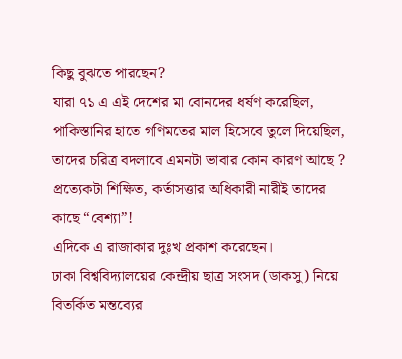কিছু বুঝতে পারছেন?
যারা ৭১ এ এই দেশের মা বোনদের ধর্ষণ করেছিল, পাকিস্তানির হাতে গণিমতের মাল হিসেবে তুলে দিয়েছিল, তাদের চরিত্র বদলাবে এমনটা ভাবার কোন কারণ আছে ?
প্রত্যেকটা শিক্ষিত, কর্তাসত্তার অধিকারী নারীই তাদের কাছে “বেশ্যা”!
এদিকে এ রাজাকার দুঃখ প্রকাশ করেছেন।
ঢাকা বিশ্ববিদ্যালয়ের কেন্দ্রীয় ছাত্র সংসদ (ডাকসু) নিয়ে বিতর্কিত মন্তব্যের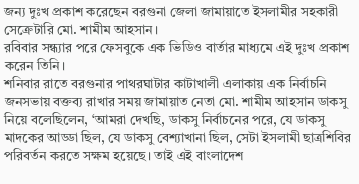জন্য দুঃখ প্রকাশ করেছেন বরগুনা জেলা জামায়াতে ইসলামীর সহকারী সেক্রেটারি মো. শামীম আহসান।
রবিবার সন্ধ্যার পরে ফেসবুকে এক ভিডিও বার্তার মাধ্যমে এই দুঃখ প্রকাশ করেন তিনি।
শনিবার রাতে বরগুনার পাথরঘাটার কাটাখালী এলাকায় এক নির্বাচনি জনসভায় বক্তব্য রাখার সময় জামায়াত নেতা মো. শামীম আহসান ডাকসু নিয়ে বলেছিলেন, ‘আমরা দেখছি, ডাকসু নির্বাচনের পরে, যে ডাকসু মাদকের আড্ডা ছিল, যে ডাকসু বেশ্যাখানা ছিল, সেটা ইসলামী ছাত্রশিবির পরিবর্তন করতে সক্ষম হয়েছে। তাই এই বাংলাদেশ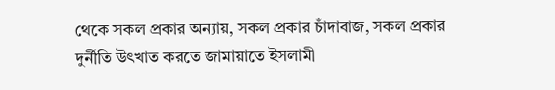থেকে সকল প্রকার অন্যায়, সকল প্রকার চাঁদাবাজ, সকল প্রকার দুর্নীতি উৎখাত করতে জামায়াতে ইসলামী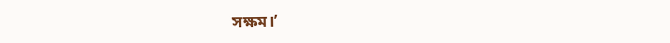সক্ষম।’